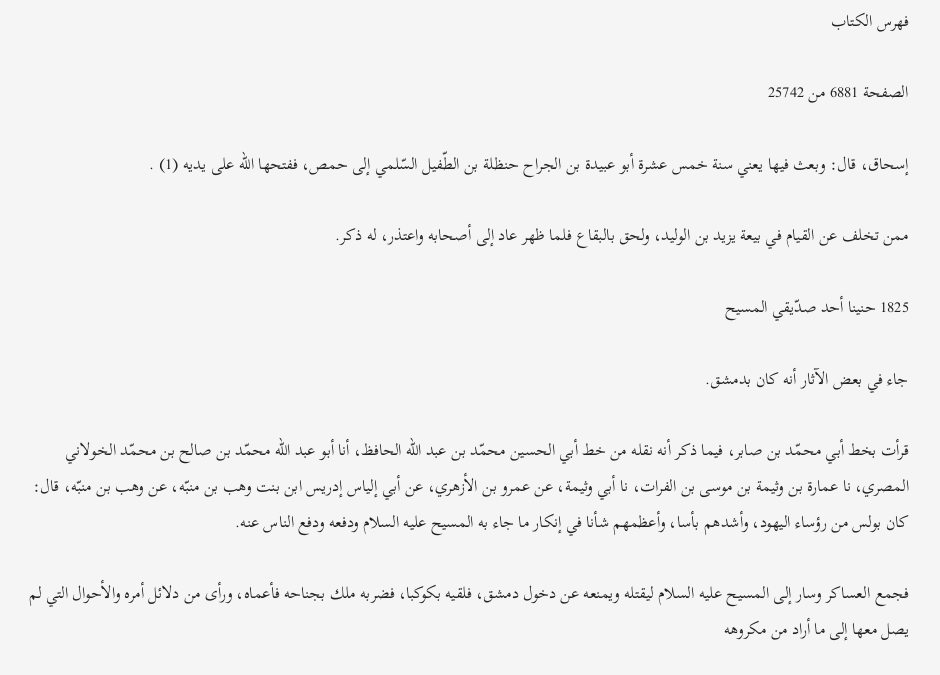فهرس الكتاب

الصفحة 6881 من 25742

إسحاق، قال: وبعث فيها يعني سنة خمس عشرة أبو عبيدة بن الجراح حنظلة بن الطّفيل السّلمي إلى حمص، ففتحها الله على يديه (1) .

ممن تخلف عن القيام في بيعة يزيد بن الوليد، ولحق بالبقاع فلما ظهر عاد إلى أصحابه واعتذر، له ذكر.

1825 حنينا أحد صدّيقي المسيح

جاء في بعض الآثار أنه كان بدمشق.

قرأت بخط أبي محمّد بن صابر، فيما ذكر أنه نقله من خط أبي الحسين محمّد بن عبد الله الحافظ، أنا أبو عبد الله محمّد بن صالح بن محمّد الخولاني المصري، نا عمارة بن وثيمة بن موسى بن الفرات، نا أبي وثيمة، عن عمرو بن الأزهري، عن أبي إلياس إدريس ابن بنت وهب بن منبّه، عن وهب بن منبّه، قال: كان بولس من رؤساء اليهود، وأشدهم بأسا، وأعظمهم شأنا في إنكار ما جاء به المسيح عليه السلام ودفعه ودفع الناس عنه.

فجمع العساكر وسار إلى المسيح عليه السلام ليقتله ويمنعه عن دخول دمشق، فلقيه بكوكبا، فضربه ملك بجناحه فأعماه، ورأى من دلائل أمره والأحوال التي لم يصل معها إلى ما أراد من مكروهه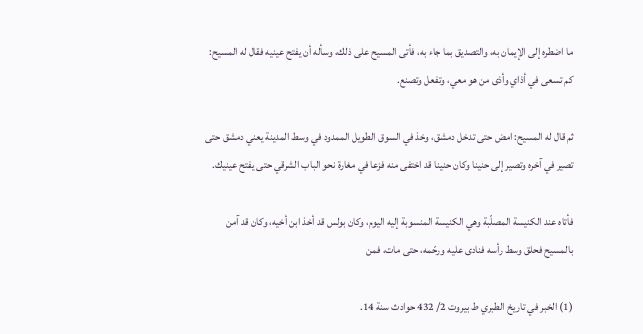ما اضطره إلى الإيمان به، والتصديق بما جاء به، فأتى المسيح على ذلك، وسأله أن يفتح عينيه فقال له المسيح: كم تسعى في أذاي وأذى من هو معي، وتفعل وتصنع.

ثم قال له المسيح: امض حتى تدخل دمشق، وخذ في السوق الطويل الممدود في وسط المدينة يعني دمشق حتى تصير في آخره وتصير إلى حنينا وكان حنينا قد اختفى منه فزعا في مغارة نحو الباب الشرقي حتى يفتح عينيك.

فأتاه عند الكنيسة المصلّبة وهي الكنيسة المنسوبة إليه اليوم، وكان بولس قد أخذ ابن أخيه، وكان قد آمن بالمسيح فحلق وسط رأسه فنادى عليه ورحّمه، حتى مات، فمن

(1) الخبر في تاريخ الطبري ط بيروت 2/ 432 حوادث سنة 14.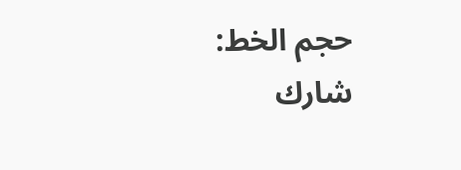حجم الخط:
شارك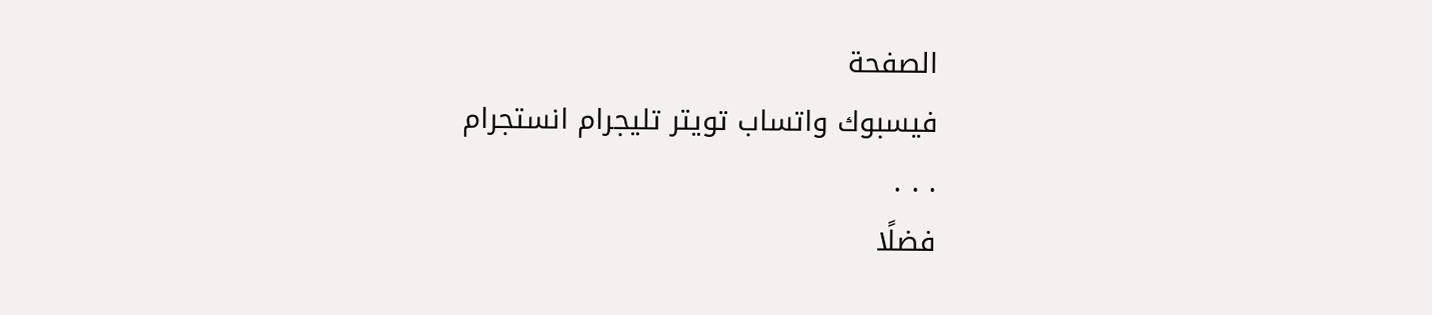الصفحة
فيسبوك واتساب تويتر تليجرام انستجرام
. . .
فضلًا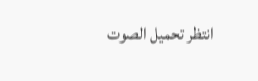انتظر تحميل الصوت